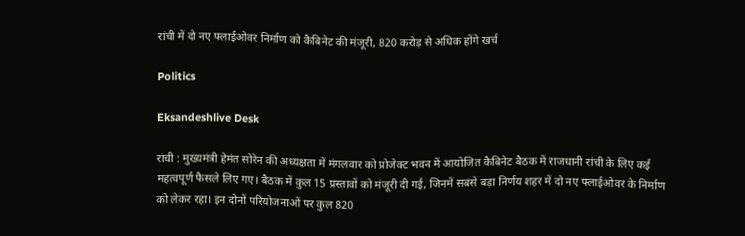रांची में दो नए फ्लाईओवर निर्माण को कैबिनेट की मंजूरी, 820 करोड़ से अधिक होंगे खर्च

Politics

Eksandeshlive Desk

रांची : मुख्यमंत्री हेमंत सोरेन की अध्यक्षता में मंगलवार को प्रोजेक्ट भवन में आयोजित कैबिनेट बैठक में राजधानी रांची के लिए कई महत्वपूर्ण फैसले लिए गए। बैठक में कुल 15 प्रस्तावों को मंजूरी दी गई, जिनमें सबसे बड़ा निर्णय शहर में दो नए फ्लाईओवर के निर्माण को लेकर रहा। इन दोनों परियोजनाओं पर कुल 820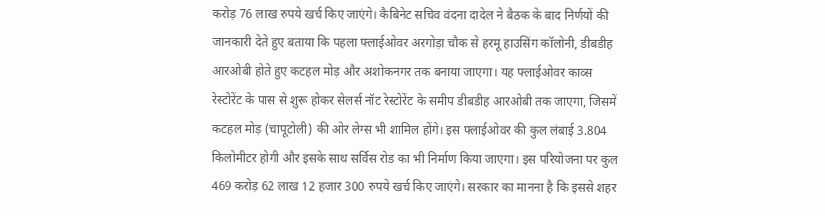करोड़ 76 लाख रुपये खर्च किए जाएंगे। कैबिनेट सचिव वंदना दादेल ने बैठक के बाद निर्णयों की जानकारी देते हुए बताया कि पहला फ्लाईओवर अरगोड़ा चौक से हरमू हाउसिंग कॉलोनी, डीबडीह आरओबी होते हुए कटहल मोड़ और अशोकनगर तक बनाया जाएगा। यह फ्लाईओवर काव्स रेस्टोरेंट के पास से शुरू होकर सेलर्स नॉट रेस्टोरेंट के समीप डीबडीह आरओबी तक जाएगा, जिसमें कटहल मोड़ (चापूटोली) की ओर लेग्स भी शामिल होंगे। इस फ्लाईओवर की कुल लंबाई 3.804 किलोमीटर होगी और इसके साथ सर्विस रोड का भी निर्माण किया जाएगा। इस परियोजना पर कुल 469 करोड़ 62 लाख 12 हजार 300 रुपये खर्च किए जाएंगे। सरकार का मानना है कि इससे शहर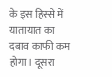के इस हिस्से में यातायात का दबाव काफी कम होगा। दूसरा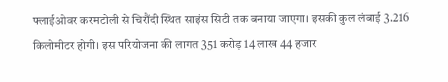फ्लाईओवर करमटोली से चिरौंदी स्थित साइंस सिटी तक बनाया जाएगा। इसकी कुल लंबाई 3.216 किलोमीटर होगी। इस परियोजना की लागत 351 करोड़ 14 लाख 44 हजार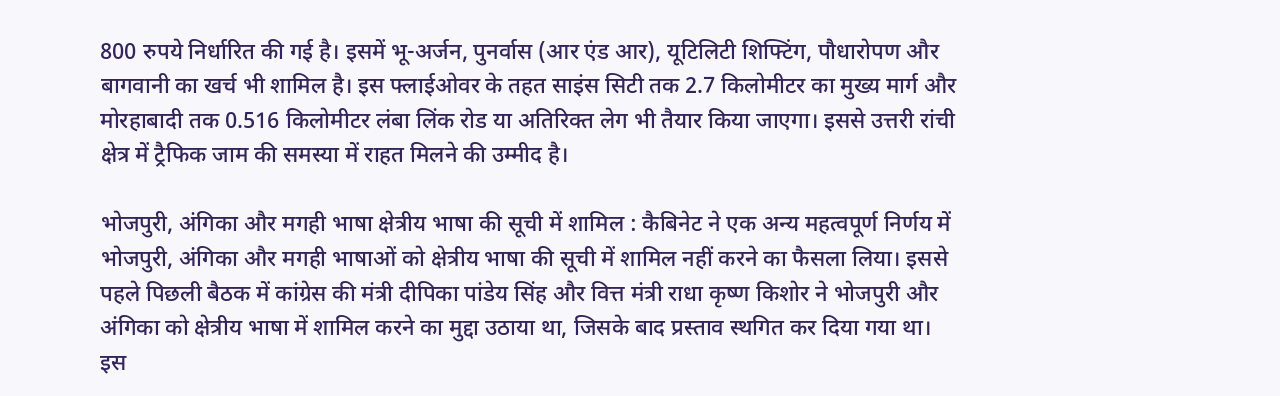800 रुपये निर्धारित की गई है। इसमें भू-अर्जन, पुनर्वास (आर एंड आर), यूटिलिटी शिफ्टिंग, पौधारोपण और बागवानी का खर्च भी शामिल है। इस फ्लाईओवर के तहत साइंस सिटी तक 2.7 किलोमीटर का मुख्य मार्ग और मोरहाबादी तक 0.516 किलोमीटर लंबा लिंक रोड या अतिरिक्त लेग भी तैयार किया जाएगा। इससे उत्तरी रांची क्षेत्र में ट्रैफिक जाम की समस्या में राहत मिलने की उम्मीद है।

भोजपुरी, अंगिका और मगही भाषा क्षेत्रीय भाषा की सूची में शामिल : कैबिनेट ने एक अन्य महत्वपूर्ण निर्णय में भोजपुरी, अंगिका और मगही भाषाओं को क्षेत्रीय भाषा की सूची में शामिल नहीं करने का फैसला लिया। इससे पहले पिछली बैठक में कांग्रेस की मंत्री दीपिका पांडेय सिंह और वित्त मंत्री राधा कृष्ण किशोर ने भोजपुरी और अंगिका को क्षेत्रीय भाषा में शामिल करने का मुद्दा उठाया था, जिसके बाद प्रस्ताव स्थगित कर दिया गया था। इस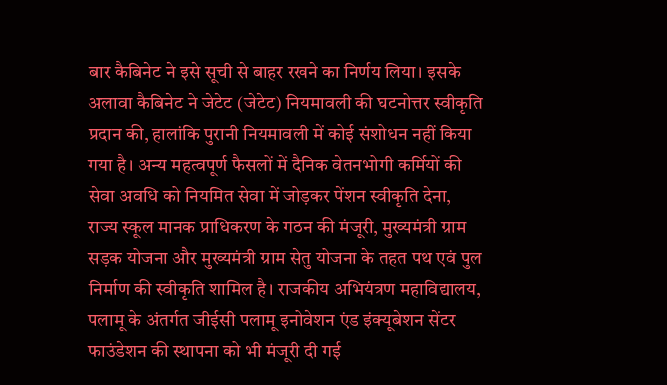बार कैबिनेट ने इसे सूची से बाहर रखने का निर्णय लिया। इसके अलावा कैबिनेट ने जेटेट (जेटेट) नियमावली की घटनोत्तर स्वीकृति प्रदान की, हालांकि पुरानी नियमावली में कोई संशोधन नहीं किया गया है। अन्य महत्वपूर्ण फैसलों में दैनिक वेतनभोगी कर्मियों की सेवा अवधि को नियमित सेवा में जोड़कर पेंशन स्वीकृति देना, राज्य स्कूल मानक प्राधिकरण के गठन की मंजूरी, मुख्यमंत्री ग्राम सड़क योजना और मुख्यमंत्री ग्राम सेतु योजना के तहत पथ एवं पुल निर्माण की स्वीकृति शामिल है। राजकीय अभियंत्रण महाविद्यालय, पलामू के अंतर्गत जीईसी पलामू इनोवेशन एंड इंक्यूबेशन सेंटर फाउंडेशन की स्थापना को भी मंजूरी दी गई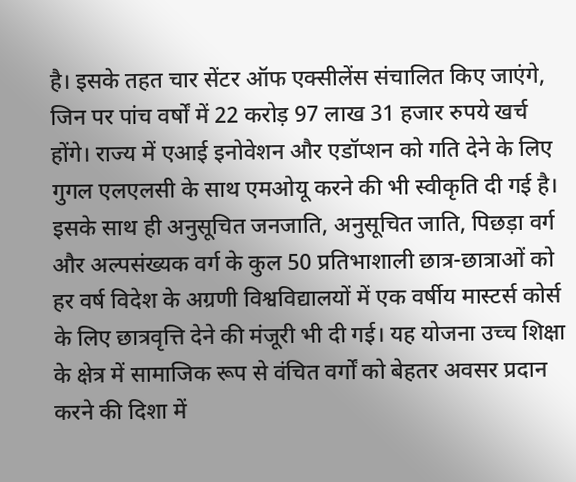है। इसके तहत चार सेंटर ऑफ एक्सीलेंस संचालित किए जाएंगे, जिन पर पांच वर्षों में 22 करोड़ 97 लाख 31 हजार रुपये खर्च होंगे। राज्य में एआई इनोवेशन और एडॉप्शन को गति देने के लिए गुगल एलएलसी के साथ एमओयू करने की भी स्वीकृति दी गई है। इसके साथ ही अनुसूचित जनजाति, अनुसूचित जाति, पिछड़ा वर्ग और अल्पसंख्यक वर्ग के कुल 50 प्रतिभाशाली छात्र-छात्राओं को हर वर्ष विदेश के अग्रणी विश्वविद्यालयों में एक वर्षीय मास्टर्स कोर्स के लिए छात्रवृत्ति देने की मंजूरी भी दी गई। यह योजना उच्च शिक्षा के क्षेत्र में सामाजिक रूप से वंचित वर्गों को बेहतर अवसर प्रदान करने की दिशा में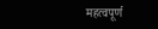महत्वपूर्ण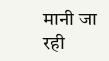मानी जा रही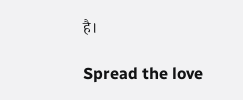है।

Spread the love